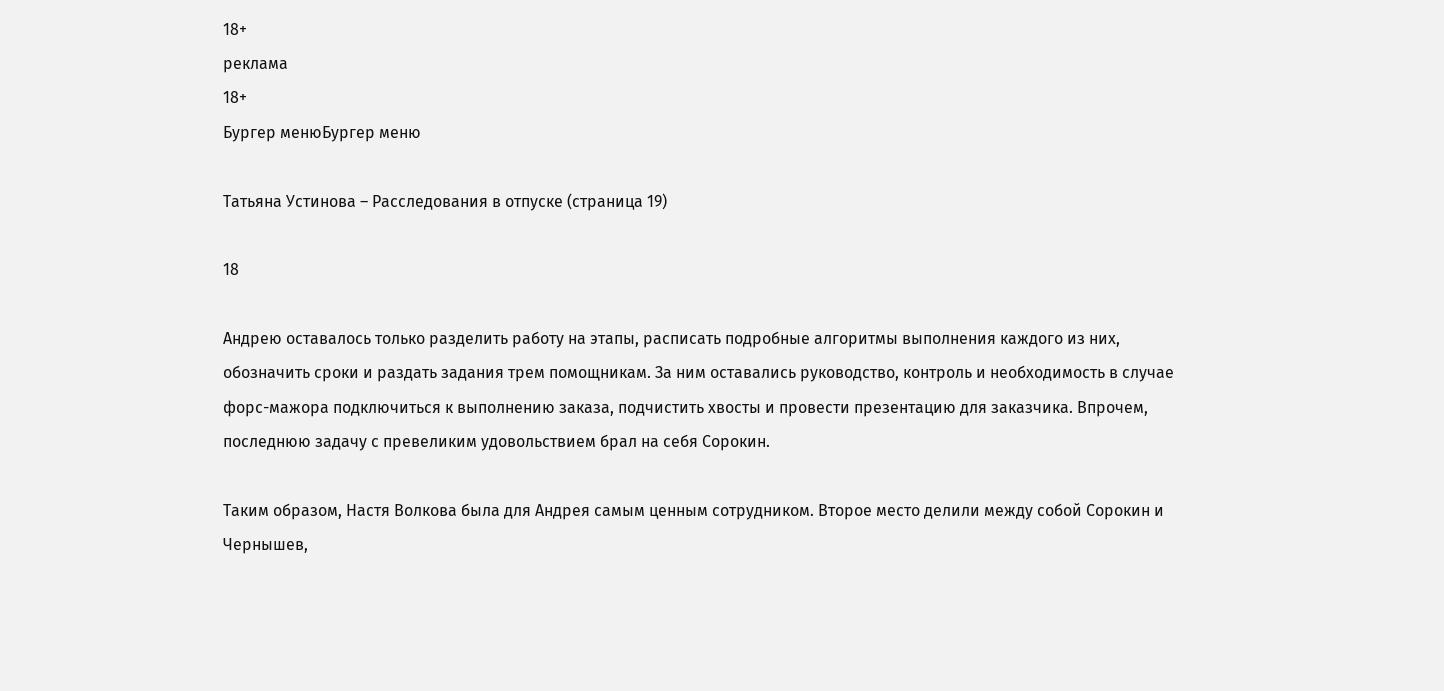18+
реклама
18+
Бургер менюБургер меню

Татьяна Устинова – Расследования в отпуске (страница 19)

18

Андрею оставалось только разделить работу на этапы, расписать подробные алгоритмы выполнения каждого из них, обозначить сроки и раздать задания трем помощникам. За ним оставались руководство, контроль и необходимость в случае форс-мажора подключиться к выполнению заказа, подчистить хвосты и провести презентацию для заказчика. Впрочем, последнюю задачу с превеликим удовольствием брал на себя Сорокин.

Таким образом, Настя Волкова была для Андрея самым ценным сотрудником. Второе место делили между собой Сорокин и Чернышев,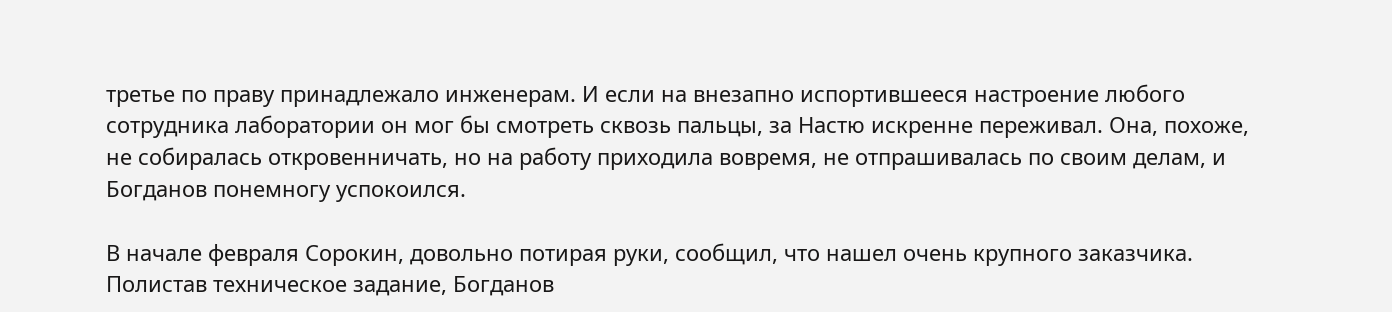третье по праву принадлежало инженерам. И если на внезапно испортившееся настроение любого сотрудника лаборатории он мог бы смотреть сквозь пальцы, за Настю искренне переживал. Она, похоже, не собиралась откровенничать, но на работу приходила вовремя, не отпрашивалась по своим делам, и Богданов понемногу успокоился.

В начале февраля Сорокин, довольно потирая руки, сообщил, что нашел очень крупного заказчика. Полистав техническое задание, Богданов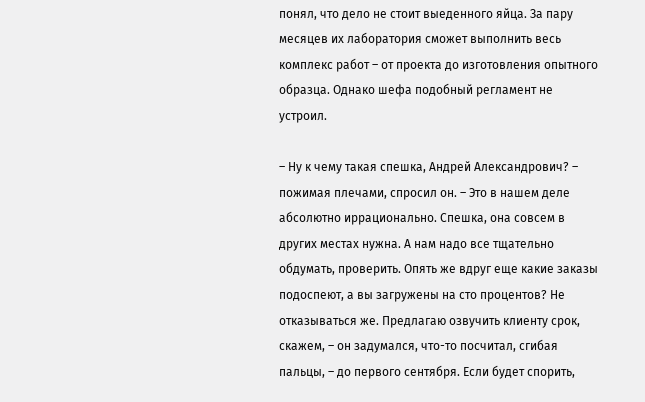понял, что дело не стоит выеденного яйца. За пару месяцев их лаборатория сможет выполнить весь комплекс работ – от проекта до изготовления опытного образца. Однако шефа подобный регламент не устроил.

– Ну к чему такая спешка, Андрей Александрович? – пожимая плечами, спросил он. – Это в нашем деле абсолютно иррационально. Спешка, она совсем в других местах нужна. А нам надо все тщательно обдумать, проверить. Опять же вдруг еще какие заказы подоспеют, а вы загружены на сто процентов? Не отказываться же. Предлагаю озвучить клиенту срок, скажем, – он задумался, что-то посчитал, сгибая пальцы, – до первого сентября. Если будет спорить,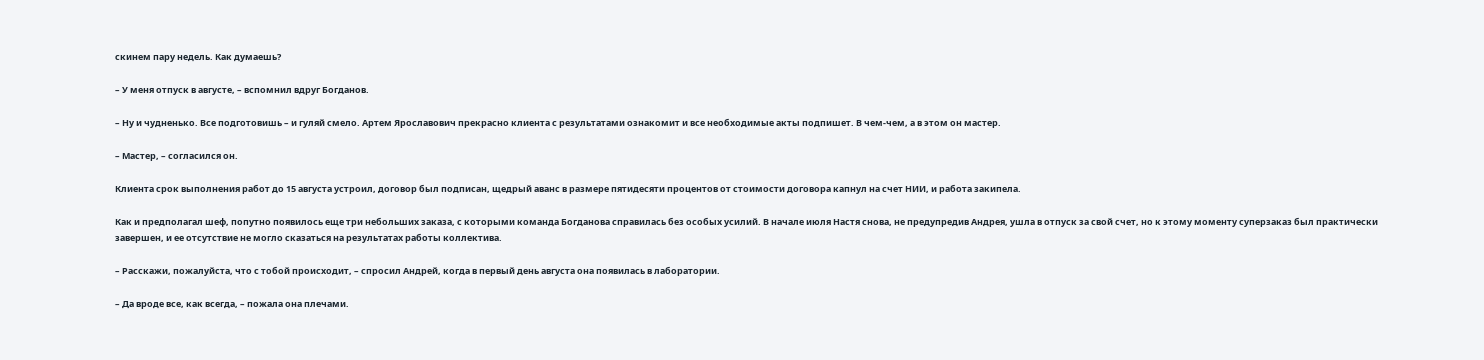скинем пару недель. Как думаешь?

– У меня отпуск в августе, – вспомнил вдруг Богданов.

– Ну и чудненько. Все подготовишь – и гуляй смело. Артем Ярославович прекрасно клиента с результатами ознакомит и все необходимые акты подпишет. В чем-чем, а в этом он мастер.

– Мастер, – согласился он.

Клиента срок выполнения работ до 15 августа устроил, договор был подписан, щедрый аванс в размере пятидесяти процентов от стоимости договора капнул на счет НИИ, и работа закипела.

Как и предполагал шеф, попутно появилось еще три небольших заказа, с которыми команда Богданова справилась без особых усилий. В начале июля Настя снова, не предупредив Андрея, ушла в отпуск за свой счет, но к этому моменту суперзаказ был практически завершен, и ее отсутствие не могло сказаться на результатах работы коллектива.

– Расскажи, пожалуйста, что с тобой происходит, – спросил Андрей, когда в первый день августа она появилась в лаборатории.

– Да вроде все, как всегда, – пожала она плечами.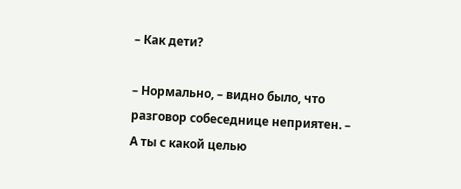– Как дети?

– Нормально, – видно было, что разговор собеседнице неприятен. – А ты с какой целью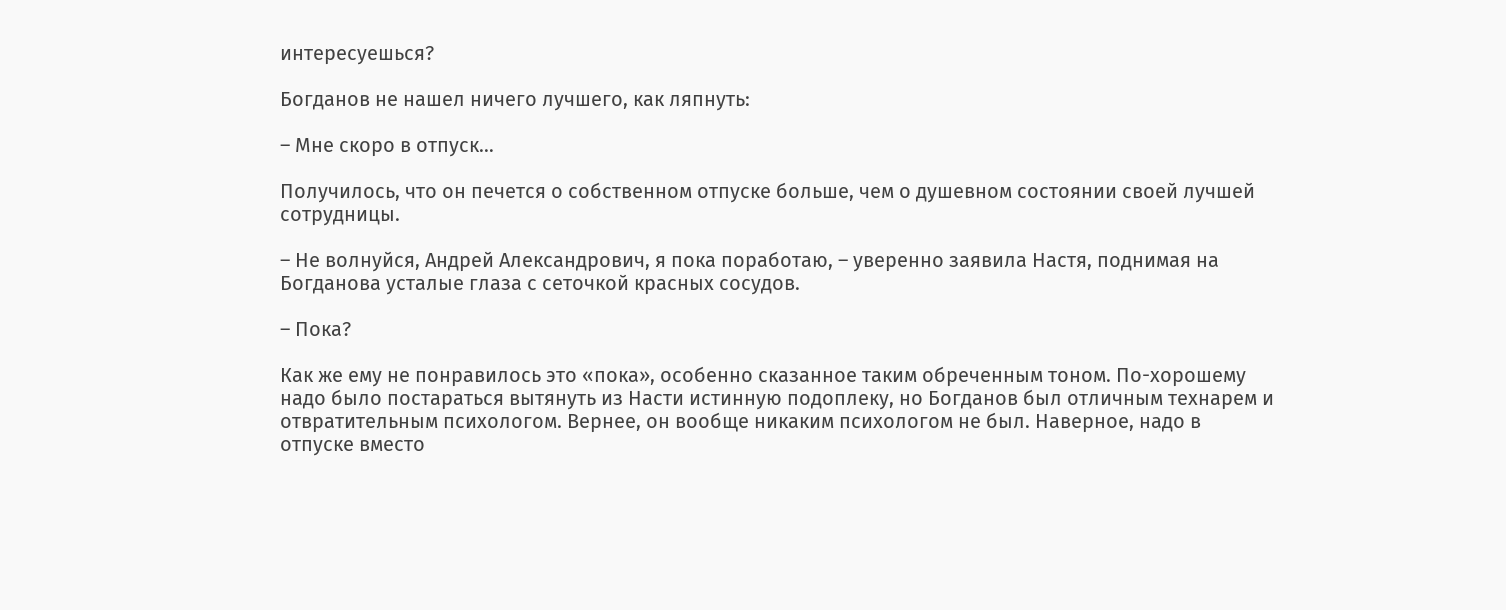интересуешься?

Богданов не нашел ничего лучшего, как ляпнуть:

– Мне скоро в отпуск…

Получилось, что он печется о собственном отпуске больше, чем о душевном состоянии своей лучшей сотрудницы.

– Не волнуйся, Андрей Александрович, я пока поработаю, – уверенно заявила Настя, поднимая на Богданова усталые глаза с сеточкой красных сосудов.

– Пока?

Как же ему не понравилось это «пока», особенно сказанное таким обреченным тоном. По-хорошему надо было постараться вытянуть из Насти истинную подоплеку, но Богданов был отличным технарем и отвратительным психологом. Вернее, он вообще никаким психологом не был. Наверное, надо в отпуске вместо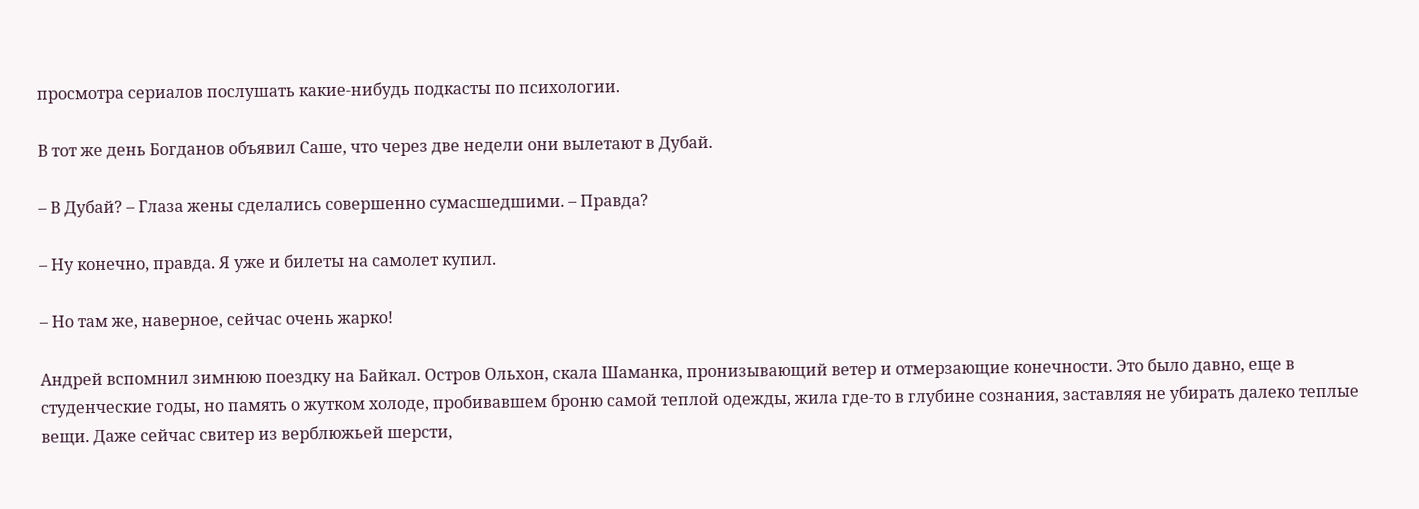просмотра сериалов послушать какие-нибудь подкасты по психологии.

В тот же день Богданов объявил Саше, что через две недели они вылетают в Дубай.

– В Дубай? – Глаза жены сделались совершенно сумасшедшими. – Правда?

– Ну конечно, правда. Я уже и билеты на самолет купил.

– Но там же, наверное, сейчас очень жарко!

Андрей вспомнил зимнюю поездку на Байкал. Остров Ольхон, скала Шаманка, пронизывающий ветер и отмерзающие конечности. Это было давно, еще в студенческие годы, но память о жутком холоде, пробивавшем броню самой теплой одежды, жила где-то в глубине сознания, заставляя не убирать далеко теплые вещи. Даже сейчас свитер из верблюжьей шерсти,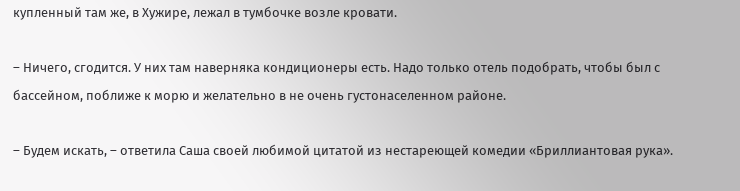купленный там же, в Хужире, лежал в тумбочке возле кровати.

– Ничего, сгодится. У них там наверняка кондиционеры есть. Надо только отель подобрать, чтобы был с бассейном, поближе к морю и желательно в не очень густонаселенном районе.

– Будем искать, – ответила Саша своей любимой цитатой из нестареющей комедии «Бриллиантовая рука».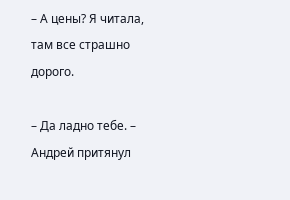– А цены? Я читала, там все страшно дорого.

– Да ладно тебе. – Андрей притянул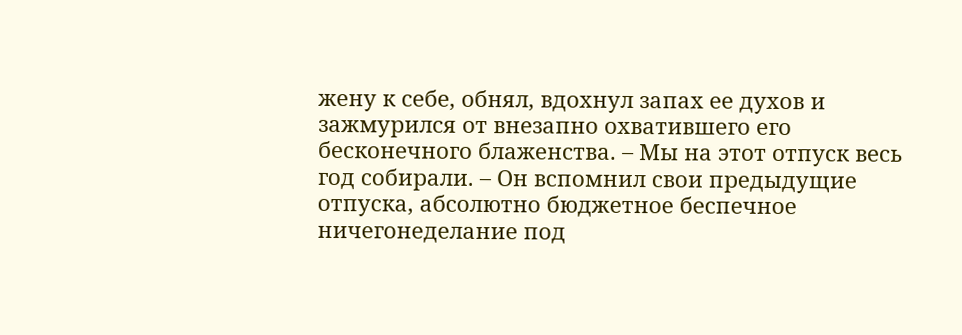жену к себе, обнял, вдохнул запах ее духов и зажмурился от внезапно охватившего его бесконечного блаженства. – Мы на этот отпуск весь год собирали. – Он вспомнил свои предыдущие отпуска, абсолютно бюджетное беспечное ничегонеделание под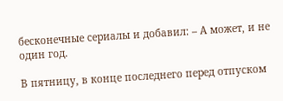бесконечные сериалы и добавил: – А может, и не один год.

В пятницу, в конце последнего перед отпуском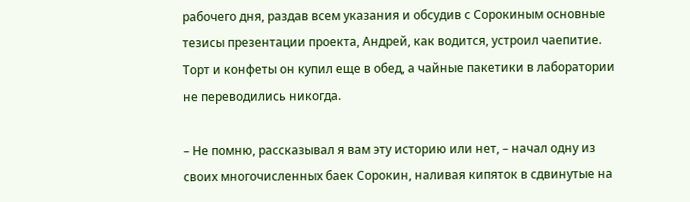рабочего дня, раздав всем указания и обсудив с Сорокиным основные тезисы презентации проекта, Андрей, как водится, устроил чаепитие. Торт и конфеты он купил еще в обед, а чайные пакетики в лаборатории не переводились никогда.

– Не помню, рассказывал я вам эту историю или нет, – начал одну из своих многочисленных баек Сорокин, наливая кипяток в сдвинутые на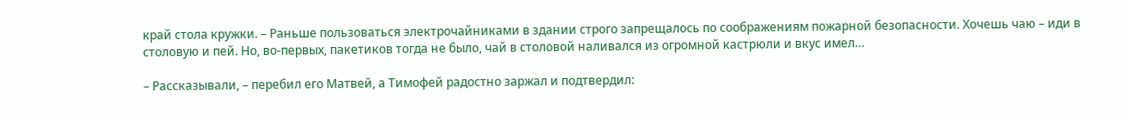край стола кружки. – Раньше пользоваться электрочайниками в здании строго запрещалось по соображениям пожарной безопасности. Хочешь чаю – иди в столовую и пей. Но, во-первых, пакетиков тогда не было, чай в столовой наливался из огромной кастрюли и вкус имел…

– Рассказывали, – перебил его Матвей, а Тимофей радостно заржал и подтвердил: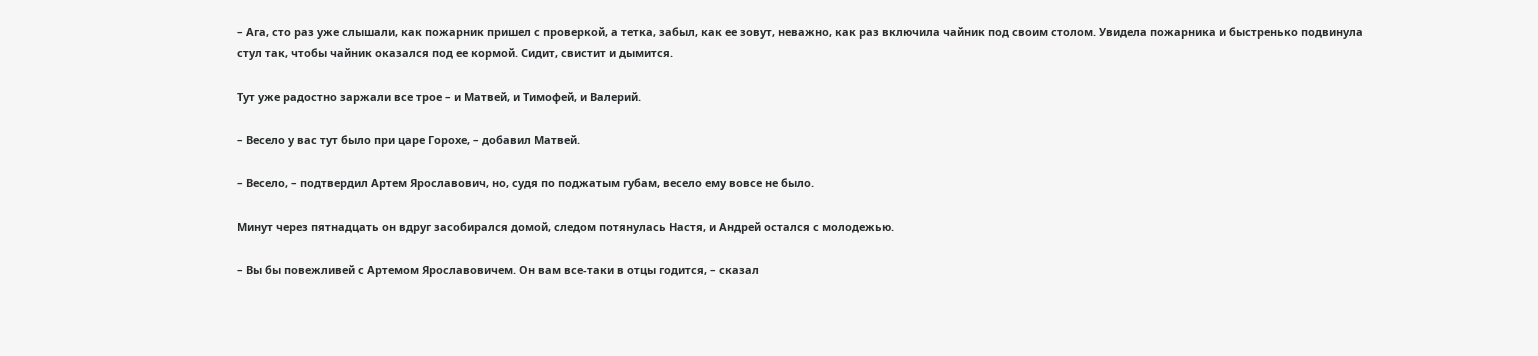– Ага, сто раз уже слышали, как пожарник пришел с проверкой, а тетка, забыл, как ее зовут, неважно, как раз включила чайник под своим столом. Увидела пожарника и быстренько подвинула стул так, чтобы чайник оказался под ее кормой. Сидит, свистит и дымится.

Тут уже радостно заржали все трое – и Матвей, и Тимофей, и Валерий.

– Весело у вас тут было при царе Горохе, – добавил Матвей.

– Весело, – подтвердил Артем Ярославович, но, судя по поджатым губам, весело ему вовсе не было.

Минут через пятнадцать он вдруг засобирался домой, следом потянулась Настя, и Андрей остался с молодежью.

– Вы бы повежливей с Артемом Ярославовичем. Он вам все-таки в отцы годится, – сказал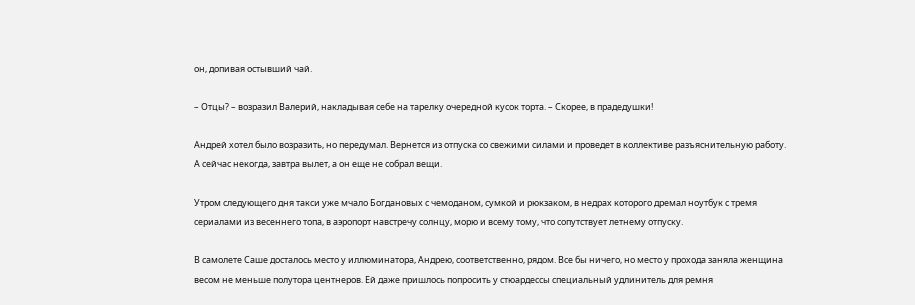он, допивая остывший чай.

– Отцы? – возразил Валерий, накладывая себе на тарелку очередной кусок торта. – Скорее, в прадедушки!

Андрей хотел было возразить, но передумал. Вернется из отпуска со свежими силами и проведет в коллективе разъяснительную работу. А сейчас некогда, завтра вылет, а он еще не собрал вещи.

Утром следующего дня такси уже мчало Богдановых с чемоданом, сумкой и рюкзаком, в недрах которого дремал ноутбук с тремя сериалами из весеннего топа, в аэропорт навстречу солнцу, морю и всему тому, что сопутствует летнему отпуску.

В самолете Саше досталось место у иллюминатора, Андрею, соответственно, рядом. Все бы ничего, но место у прохода заняла женщина весом не меньше полутора центнеров. Ей даже пришлось попросить у стюардессы специальный удлинитель для ремня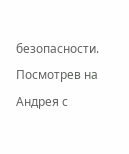безопасности. Посмотрев на Андрея с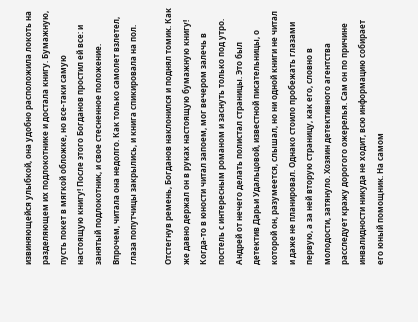извиняющейся улыбкой, она удобно расположила локоть на разделяющем их подлокотнике и достала книгу. Бумажную, пусть покет в мягкой обложке, но все-таки самую настоящую книгу! После этого Богданов простил ей все: и занятый подлокотник, и свое стесненное положение. Впрочем, читала она недолго. Как только самолет взлетел, глаза попутчицы закрылись, и книга спикировала на пол.

Отстегнув ремень, Богданов наклонился и поднял томик. Как же давно держал он в руках настоящую бумажную книгу! Когда-то в юности читал запоем, мог вечером залечь в постель с интересным романом и заснуть только под утро. Андрей от нечего делать полистал страницы. Это был детектив Дарьи Удальцовой, известной писательницы, о которой он, разумеется, слышал, но ни одной книги не читал и даже не планировал. Однако стоило пробежать глазами первую, а за ней вторую страницу, как его, словно в молодости, затянуло. Хозяин детективного агентства расследует кражу дорогого ожерелья. Сам он по причине инвалидности никуда не ходит, всю информацию собирает его юный помощник. На самом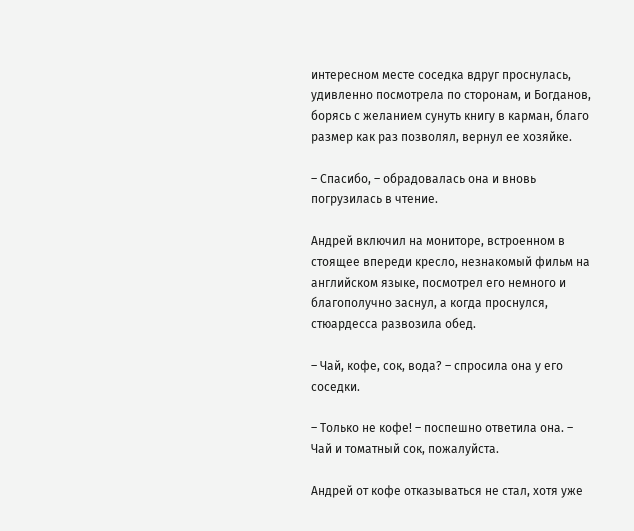интересном месте соседка вдруг проснулась, удивленно посмотрела по сторонам, и Богданов, борясь с желанием сунуть книгу в карман, благо размер как раз позволял, вернул ее хозяйке.

– Спасибо, – обрадовалась она и вновь погрузилась в чтение.

Андрей включил на мониторе, встроенном в стоящее впереди кресло, незнакомый фильм на английском языке, посмотрел его немного и благополучно заснул, а когда проснулся, стюардесса развозила обед.

– Чай, кофе, сок, вода? – спросила она у его соседки.

– Только не кофе! – поспешно ответила она. – Чай и томатный сок, пожалуйста.

Андрей от кофе отказываться не стал, хотя уже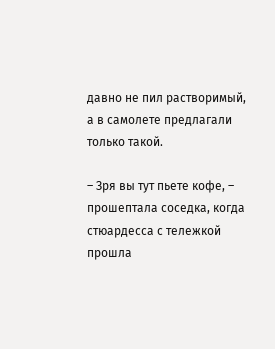давно не пил растворимый, а в самолете предлагали только такой.

– Зря вы тут пьете кофе, – прошептала соседка, когда стюардесса с тележкой прошла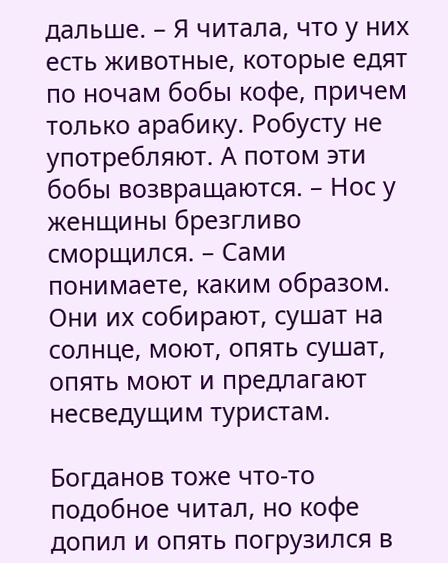дальше. – Я читала, что у них есть животные, которые едят по ночам бобы кофе, причем только арабику. Робусту не употребляют. А потом эти бобы возвращаются. – Нос у женщины брезгливо сморщился. – Сами понимаете, каким образом. Они их собирают, сушат на солнце, моют, опять сушат, опять моют и предлагают несведущим туристам.

Богданов тоже что-то подобное читал, но кофе допил и опять погрузился в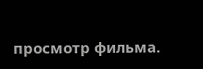просмотр фильма.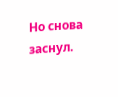Но снова заснул.